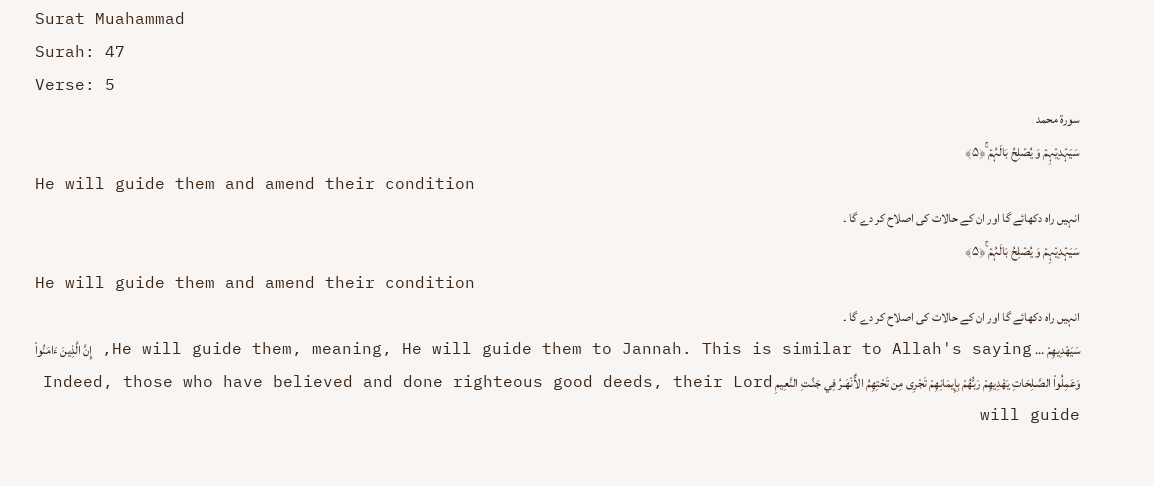Surat Muahammad
Surah: 47
Verse: 5
سورة محمد
سَیَہۡدِیۡہِمۡ وَ یُصۡلِحُ بَالَہُمۡ ۚ﴿۵﴾
He will guide them and amend their condition
انہیں راہ دکھائے گا اور ان کے حالات کی اصلاح کر دے گا ۔
سَیَہۡدِیۡہِمۡ وَ یُصۡلِحُ بَالَہُمۡ ۚ﴿۵﴾
He will guide them and amend their condition
انہیں راہ دکھائے گا اور ان کے حالات کی اصلاح کر دے گا ۔
سَيَهْدِيهِمْ ... He will guide them, meaning, He will guide them to Jannah. This is similar to Allah's saying, إِنَّ الَّذِينَ ءَامَنُواْ وَعَمِلُواْ الصَّـلِحَاتِ يَهْدِيهِمْ رَبُّهُمْ بِإِيمَانِهِمْ تَجْرِى مِن تَحْتِهِمُ الاٌّنْهَـرُ فِي جَنَّـتِ النَّعِيمِ Indeed, those who have believed and done righteous good deeds, their Lord will guide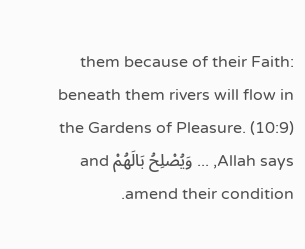them because of their Faith: beneath them rivers will flow in the Gardens of Pleasure. (10:9) Allah says, ... وَيُصْلِحُ بَالَهُمْ and amend their condition.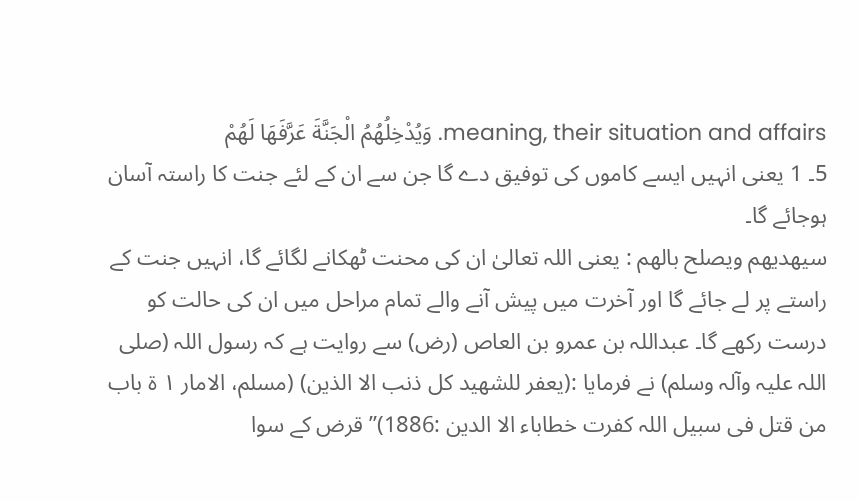meaning, their situation and affairs. وَيُدْخِلُهُمُ الْجَنَّةَ عَرَّفَهَا لَهُمْ
5۔ 1 یعنی انہیں ایسے کاموں کی توفیق دے گا جن سے ان کے لئے جنت کا راستہ آسان ہوجائے گا۔
سیھدیھم ویصلح بالھم : یعنی اللہ تعالیٰ ان کی محنت ٹھکانے لگائے گا، انہیں جنت کے راستے پر لے جائے گا اور آخرت میں پیش آنے والے تمام مراحل میں ان کی حالت کو درست رکھے گا۔ عبداللہ بن عمرو بن العاص (رض) سے روایت ہے کہ رسول اللہ (صلی اللہ علیہ وآلہ وسلم) نے فرمایا :(یعفر للشھید کل ذنب الا الذین) (مسلم، الامار ١ ۃ باب من قتل فی سبیل اللہ کفرت خطاباء الا الدین :1886)” قرض کے سوا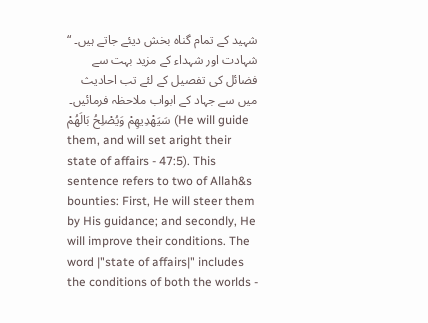شہید کے تمام گناہ بخش دیئے جاتے ہیں۔ “ شہادت اور شہداء کے مزید بہت سے فضائل کی تفصیل کے لئے تب احادیث میں سے جہاد کے ابواب ملاحظہ فرمائیں۔
سَيَهْدِيهِمْ وَيُصْلِحُ بَالَهُمْ (He will guide them, and will set aright their state of affairs - 47:5). This sentence refers to two of Allah&s bounties: First, He will steer them by His guidance; and secondly, He will improve their conditions. The word |"state of affairs|" includes the conditions of both the worlds -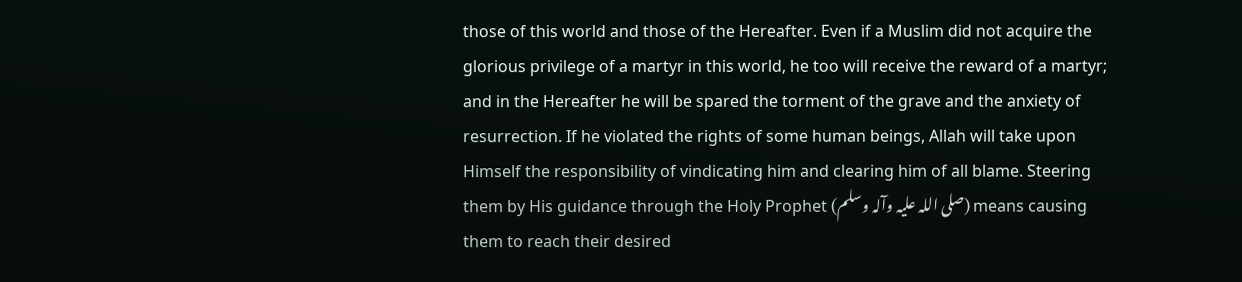those of this world and those of the Hereafter. Even if a Muslim did not acquire the glorious privilege of a martyr in this world, he too will receive the reward of a martyr; and in the Hereafter he will be spared the torment of the grave and the anxiety of resurrection. If he violated the rights of some human beings, Allah will take upon Himself the responsibility of vindicating him and clearing him of all blame. Steering them by His guidance through the Holy Prophet (صلی اللہ علیہ وآلہ وسلم) means causing them to reach their desired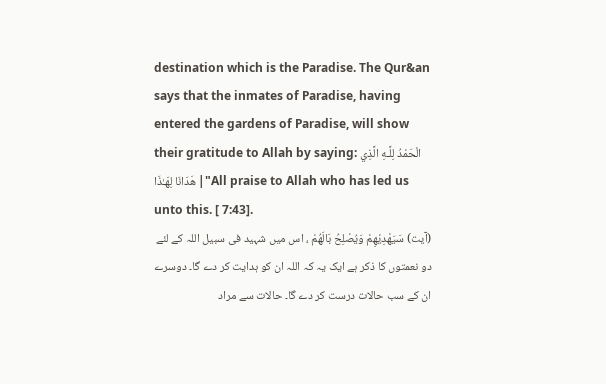destination which is the Paradise. The Qur&an says that the inmates of Paradise, having entered the gardens of Paradise, will show their gratitude to Allah by saying: الْحَمْدُ لِلَّـهِ الَّذِي هَدَانَا لِهَـٰذَا |"All praise to Allah who has led us unto this. [ 7:43].
(آیت) سَيَهْدِيْهِمْ وَيُصْلِحُ بَالَهُمْ ، اس میں شہید فی سبیل اللہ کے لئے دو نعمتوں کا ذکر ہے ایک یہ کہ اللہ ان کو ہدایت کر دے گا۔ دوسرے ان کے سب حالات درست کر دے گا۔ حالات سے مراد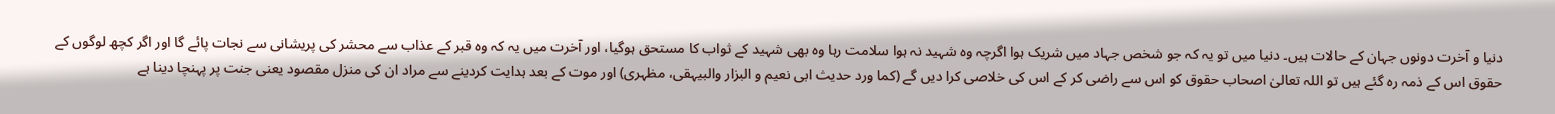دنیا و آخرت دونوں جہان کے حالات ہیں۔ دنیا میں تو یہ کہ جو شخص جہاد میں شریک ہوا اگرچہ وہ شہید نہ ہوا سلامت رہا وہ بھی شہید کے ثواب کا مستحق ہوگیا، اور آخرت میں یہ کہ وہ قبر کے عذاب سے محشر کی پریشانی سے نجات پائے گا اور اگر کچھ لوگوں کے حقوق اس کے ذمہ رہ گئے ہیں تو اللہ تعالیٰ اصحاب حقوق کو اس سے راضی کر کے اس کی خلاصی کرا دیں گے (کما ورد حدیث ابی نعیم و البزار والبیہقی، مظہری) اور موت کے بعد ہدایت کردینے سے مراد ان کی منزل مقصود یعنی جنت پر پہنچا دینا ہے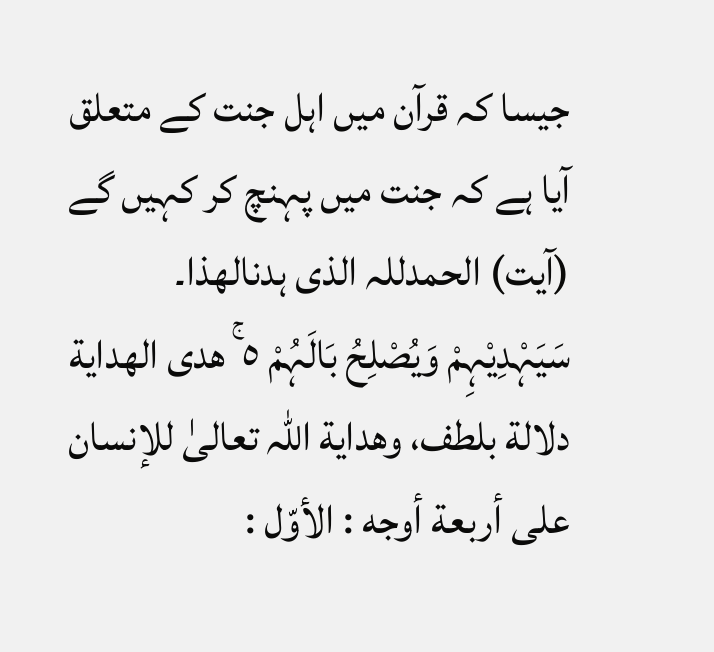جیسا کہ قرآن میں اہل جنت کے متعلق آیا ہے کہ جنت میں پہنچ کر کہیں گے (آیت) الحمدللہ الذی ہدنالھذا۔
سَيَہْدِيْہِمْ وَيُصْلِحُ بَالَہُمْ ٥ ۚ هدى الهداية دلالة بلطف، وهداية اللہ تعالیٰ للإنسان علی أربعة أوجه : الأوّل :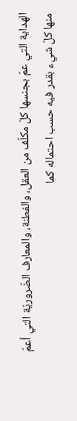الهداية التي عمّ بجنسها كلّ مكلّف من العقل، والفطنة، والمعارف الضّروريّة التي أعمّ منها كلّ شيء بقدر فيه حسب احتماله كما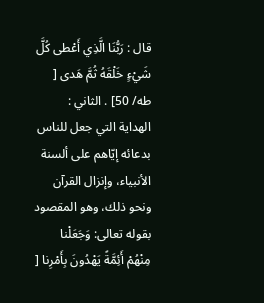قال : رَبُّنَا الَّذِي أَعْطى كُلَّ شَيْءٍ خَلْقَهُ ثُمَّ هَدى [ طه/ 50] . الثاني : الهداية التي جعل للناس بدعائه إيّاهم علی ألسنة الأنبیاء، وإنزال القرآن ونحو ذلك، وهو المقصود بقوله تعالی: وَجَعَلْنا مِنْهُمْ أَئِمَّةً يَهْدُونَ بِأَمْرِنا [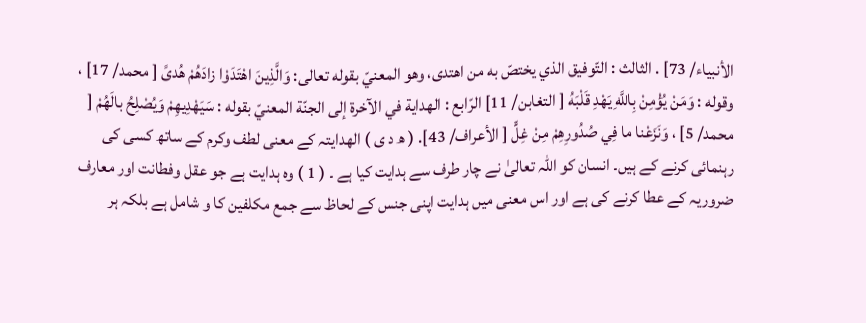الأنبیاء/ 73] . الثالث : التّوفیق الذي يختصّ به من اهتدی، وهو المعنيّ بقوله تعالی: وَالَّذِينَ اهْتَدَوْا زادَهُمْ هُدىً [ محمد/ 17] ، وقوله : وَمَنْ يُؤْمِنْ بِاللَّهِ يَهْدِ قَلْبَهُ [ التغابن/ 11] الرّابع : الهداية في الآخرة إلى الجنّة المعنيّ بقوله : سَيَهْدِيهِمْ وَيُصْلِحُ بالَهُمْ [ محمد/ 5] ، وَنَزَعْنا ما فِي صُدُورِهِمْ مِنْ غِلٍّ [ الأعراف/ 43]. ( ھ د ی ) الھدایتہ کے معنی لطف وکرم کے ساتھ کسی کی رہنمائی کرنے کے ہیں۔ انسان کو اللہ تعالیٰ نے چار طرف سے ہدایت کیا ہے ۔ ( 1 ) وہ ہدایت ہے جو عقل وفطانت اور معارف ضروریہ کے عطا کرنے کی ہے اور اس معنی میں ہدایت اپنی جنس کے لحاظ سے جمع مکلفین کا و شامل ہے بلکہ ہر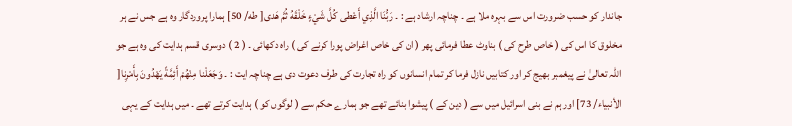جاندار کو حسب ضرورت اس سے بہرہ ملا ہے ۔ چناچہ ارشاد ہے : ۔ رَبُّنَا الَّذِي أَعْطى كُلَّ شَيْءٍ خَلْقَهُ ثُمَّ هَدى[ طه/ 50] ہمارا پروردگار وہ ہے جس نے ہر مخلوق کا اس کی ( خاص طرح کی ) بناوٹ عطا فرمائی پھر ( ان کی خاص اغراض پورا کرنے کی ) راہ دکھائی ۔ ( 2 ) دوسری قسم ہدایت کی وہ ہے جو اللہ تعالیٰ نے پیغمبر بھیج کر اور کتابیں نازل فرما کر تمام انسانوں کو راہ تجارت کی طرف دعوت دی ہے چناچہ ایت : ۔ وَجَعَلْنا مِنْهُمْ أَئِمَّةً يَهْدُونَ بِأَمْرِنا[ الأنبیاء/ 73] اور ہم نے بنی اسرائیل میں سے ( دین کے ) پیشوا بنائے تھے جو ہمارے حکم سے ( لوگوں کو ) ہدایت کرتے تھے ۔ میں ہدایت کے یہی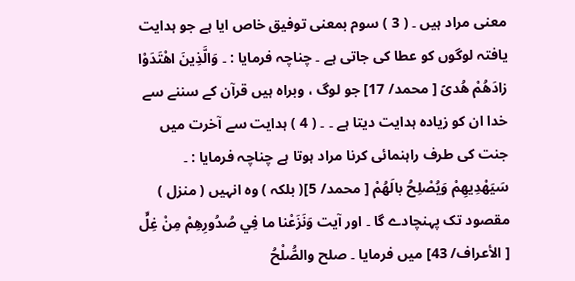معنی مراد ہیں ۔ ( 3 ) سوم بمعنی توفیق خاص ایا ہے جو ہدایت یافتہ لوگوں کو عطا کی جاتی ہے ۔ چناچہ فرمایا : ۔ وَالَّذِينَ اهْتَدَوْا زادَهُمْ هُدىً [ محمد/ 17] جو لوگ ، وبراہ ہیں قرآن کے سننے سے خدا ان کو زیادہ ہدایت دیتا ہے ۔ ۔ ( 4 ) ہدایت سے آخرت میں جنت کی طرف راہنمائی کرنا مراد ہوتا ہے چناچہ فرمایا : ۔ سَيَهْدِيهِمْ وَيُصْلِحُ بالَهُمْ [ محمد/ 5]( بلکہ ) وہ انہیں ( منزل ) مقصود تک پہنچادے گا ۔ اور آیت وَنَزَعْنا ما فِي صُدُورِهِمْ مِنْ غِلٍّ [ الأعراف/ 43] میں فرمایا ۔ صلح والصُّلْحُ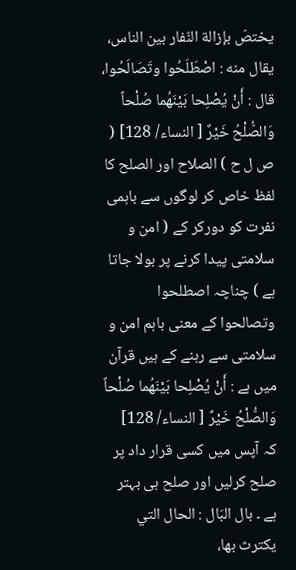يختصّ بإزالة النّفار بين الناس، يقال منه : اصْطَلَحُوا وتَصَالَحُوا، قال : أَنْ يُصْلِحا بَيْنَهُما صُلْحاً وَالصُّلْحُ خَيْرٌ [ النساء/ 128] ( ص ل ح ) الصلاح اور الصلح کا لفظ خاص کر لوگوں سے باہمی نفرت کو دورکر کے ( امن و سلامتی پیدا کرنے پر بولا جاتا ہے ) چناچہ اصطلحوا وتصالحوا کے معنی باہم امن و سلامتی سے رہنے کے ہیں قرآن میں ہے : أَنْ يُصْلِحا بَيْنَهُما صُلْحاً وَالصُّلْحُ خَيْرٌ [ النساء/ 128] کہ آپس میں کسی قرار داد پر صلح کرلیں اور صلح ہی بہتر ہے ۔ بال البَال : الحال التي يکترث بها،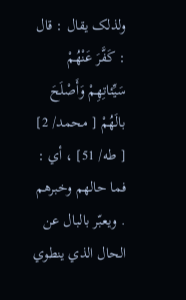ولذلک يقال : قال : كَفَّرَ عَنْهُمْ سَيِّئاتِهِمْ وَأَصْلَحَ بالَهُمْ [ محمد/ 2] [ طه/ 51] ، أي : فما حالهم وخبرهم . ويعبّر بالبال عن الحال الذي ينطوي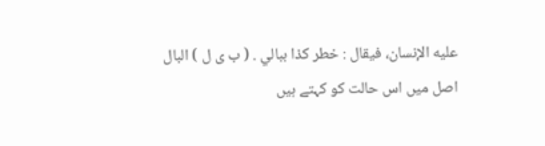عليه الإنسان، فيقال : خطر کذا ببالي . ( ب ی ل ) البال اصل میں اس حالت کو کہتے ہیں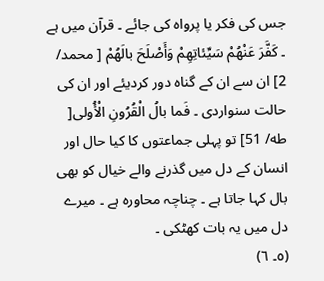جس کی فکر یا پرواہ کی جائے ۔ قرآن میں ہے ۔ كَفَّرَ عَنْهُمْ سَيِّئاتِهِمْ وَأَصْلَحَ بالَهُمْ [ محمد/ 2] ان سے ان کے گناہ دور کردیئے اور ان کی حالت سنواردی ۔ فَما بالُ الْقُرُونِ الْأُولی[ طه/ 51] تو پہلی جماعتوں کا کیا حال اور انسان کے دل میں گذرنے والے خیال کو بھی بال کہا جاتا ہے ۔ چناچہ محاورہ ہے ۔ میرے دل میں یہ بات کھٹکی ۔
(٥۔ ٦)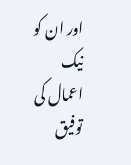اور ان کو نیک اعمال کی توفیق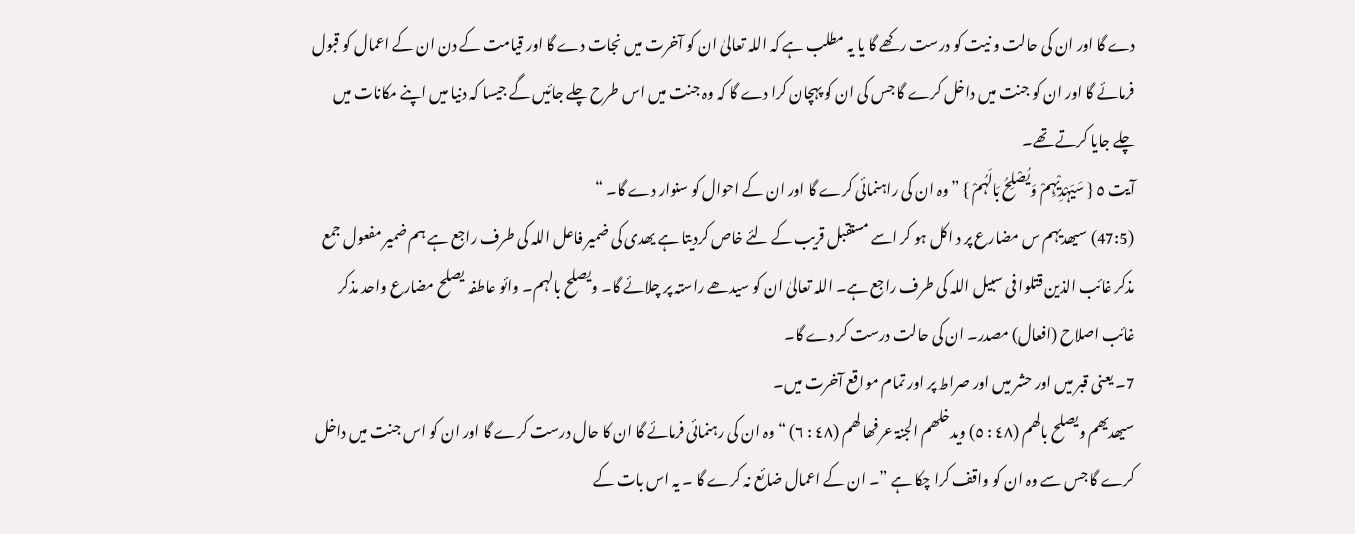دے گا اور ان کی حالت و نیت کو درست رکھے گا یا یہ مطلب ہے کہ اللہ تعالیٰ ان کو آخرت میں نجات دے گا اور قیامت کے دن ان کے اعمال کو قبول فرمائے گا اور ان کو جنت میں داخل کرے گا جس کی ان کو پہچان کرا دے گا کہ وہ جنت میں اس طرح چلے جائیں گے جیسا کہ دنیا میں اپنے مکانات میں چلے جایا کرتے تھے۔
آیت ٥ { سَیَہْدِیْہِمْ وَیُصْلِحُ بَالَہُمْ } ” وہ ان کی راہنمائی کرے گا اور ان کے احوال کو سنوار دے گا۔ “
(47:5) سیھدیہم س مضارع پر د اکل ہو کر اسے مستقبل قریب کے لئے خاص کردیتا ہے یھدی کی ضمیر فاعل اللہ کی طرف راجع ہے ہم ضمیر مفعول جمع مذکر غائب الذین قتلوا فی سبیل اللہ کی طرف راجع ہے۔ اللہ تعالیٰ ان کو سیدھے راستہ پر چلائے گا۔ ویصلح بالہم۔ وائو عاطفہ یصلح مضارع واحد مذکر غائب اصلاح (افعال) مصدر۔ ان کی حالت درست کر دے گا۔
7۔ یعنی قبر میں اور حشر میں اور صراط پر اور تمام مواقع آخرت میں۔
سیھدیھم ویصلح بالھم (٤٨ : ٥) ویدخلھم الجنۃ عرفھا لھم (٤٨ : ٦) “ وہ ان کی رہنمائی فرمائے گا ان کا حال درست کرے گا اور ان کو اس جنت میں داخل کرے گا جس سے وہ ان کو واقف کرا چکا ہے ”۔ ان کے اعمال ضائع نہ کرے گا ۔ یہ اس بات کے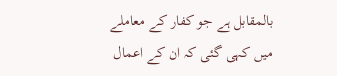بالمقابل ہے جو کفار کے معاملے میں کہی گئی کہ ان کے اعمال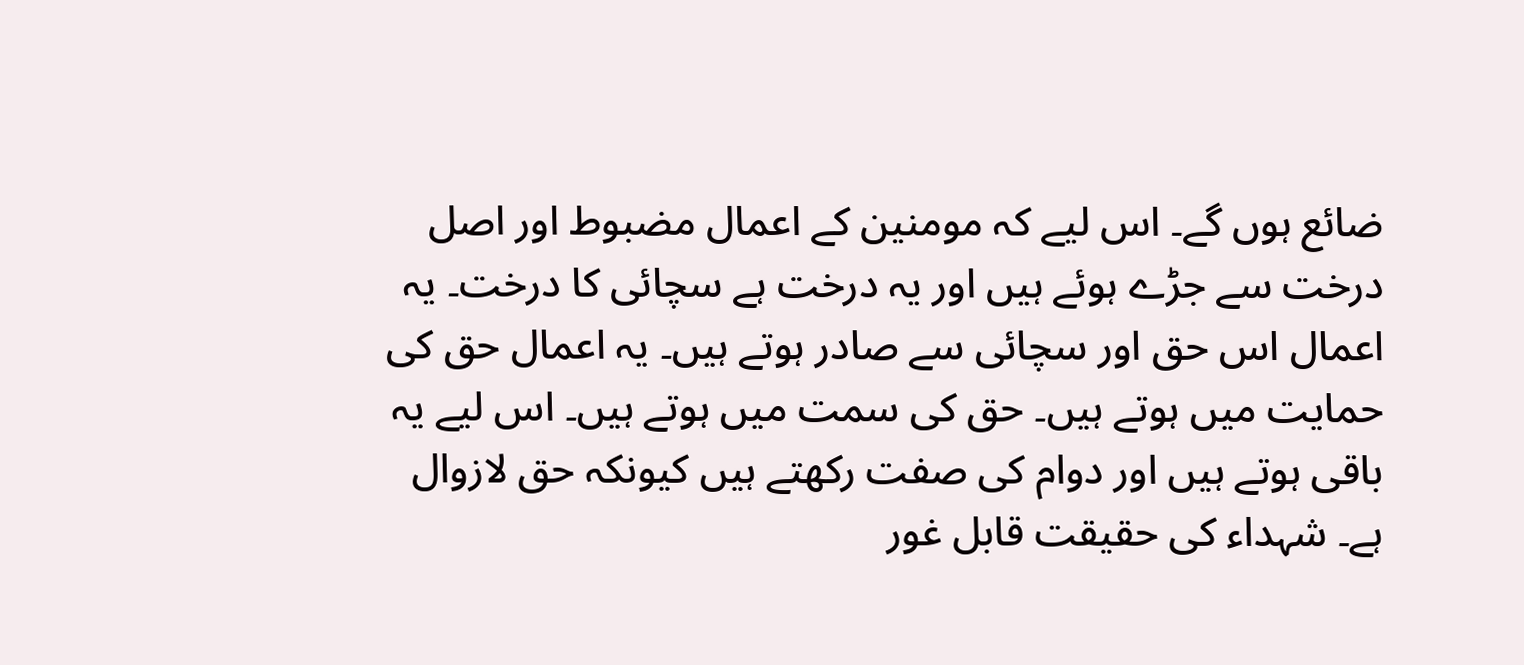ضائع ہوں گے۔ اس لیے کہ مومنین کے اعمال مضبوط اور اصل درخت سے جڑے ہوئے ہیں اور یہ درخت ہے سچائی کا درخت۔ یہ اعمال اس حق اور سچائی سے صادر ہوتے ہیں۔ یہ اعمال حق کی حمایت میں ہوتے ہیں۔ حق کی سمت میں ہوتے ہیں۔ اس لیے یہ باقی ہوتے ہیں اور دوام کی صفت رکھتے ہیں کیونکہ حق لازوال ہے۔ شہداء کی حقیقت قابل غور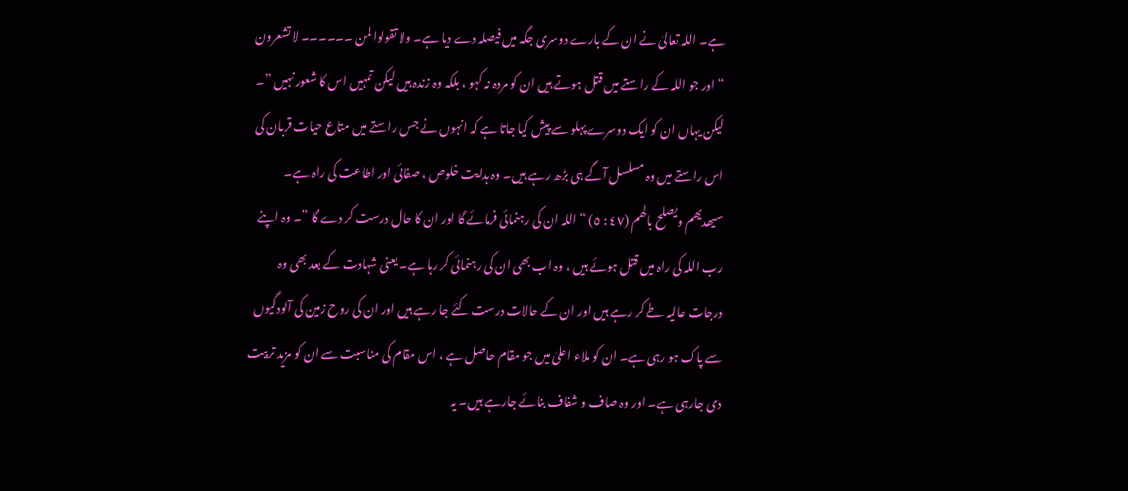ہے۔ اللہ تعالیٰ نے ان کے بارے دوسری جگہ میں فیصلہ دے دیا ہے۔ ولا تقولوا لمن ۔۔۔۔۔۔ لا تشعرون “ اور جو اللہ کے راستے میں قتل ہوتے ہیں ان کو مردہ نہ کہو ، بلکہ وہ زندہ ہیں لیکن تمہیں اس کا شعور نہیں ”۔ لیکن یہاں ان کو ایک دوسرے پہلو سے پیش کیا جاتا ہے کہ انہوں نے جس راستے میں متاع حیات قربان کی اس راستے میں وہ مسلسل آگے ہی بڑھ رہے ہیں۔ وہ ہدایت خلوص ، صفائی اور اطاعت کی راہ ہے۔ سیھدیھم ویصلح بالھم (٤٧ : ٥) “ اللہ ان کی رہنمائی فرمائے گا اور ان کا حال درست کر دے گا ”۔ وہ اپنے رب اللہ کی راہ میں قتل ہوئے ہیں ، وہ اب بھی ان کی رہنمائی کر رہا ہے۔ یعنی شہادت کے بعد بھی وہ درجات عالیہ طے کر رہے ہیں اور ان کے حالات درست کئے جا رہے ہیں اور ان کی روح زمین کی آلودگیوں سے پاک ہو رہی ہے۔ ان کو ملاء اعلیٰ میں جو مقام حاصل ہے ، اس مقام کی مناسبت سے ان کو مزید تربیت دی جارہی ہے۔ اور وہ صاف و شفاف بنائے جارہے ہیں۔ یہ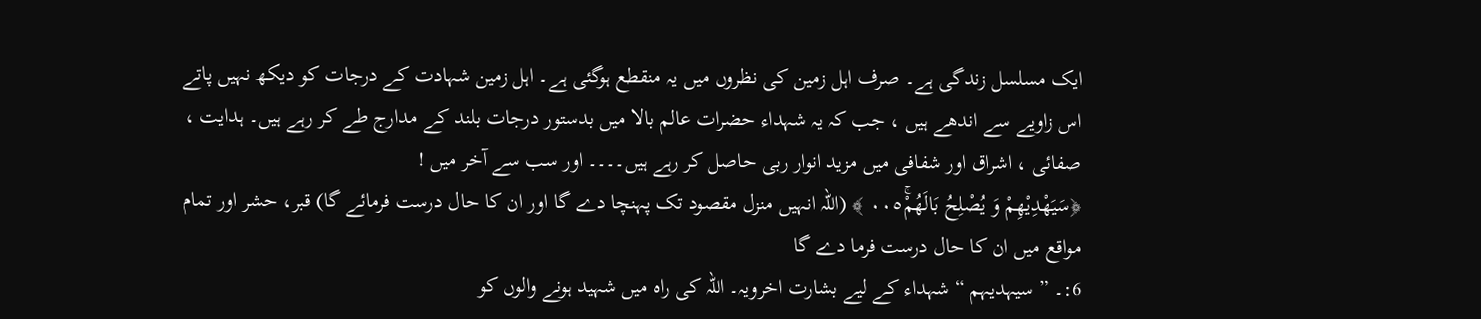ایک مسلسل زندگی ہے۔ صرف اہل زمین کی نظروں میں یہ منقطع ہوگئی ہے۔ اہل زمین شہادت کے درجات کو دیکھ نہیں پاتے اس زاویے سے اندھے ہیں ، جب کہ یہ شہداء حضرات عالم بالا میں بدستور درجات بلند کے مدارج طے کر رہے ہیں۔ ہدایت ، صفائی ، اشراق اور شفافی میں مزید انوار ربی حاصل کر رہے ہیں۔۔۔۔ اور سب سے آخر میں !
﴿سَيَهْدِيْهِمْ وَ يُصْلِحُ بَالَهُمْۚ٠٠٥ ﴾ (اللہ انہیں منزل مقصود تک پہنچا دے گا اور ان کا حال درست فرمائے گا) قبر، حشر اور تمام مواقع میں ان کا حال درست فرما دے گا
6:۔ ” سیہدیہم “ شہداء کے لیے بشارت اخرویہ۔ اللہ کی راہ میں شہید ہونے والوں کو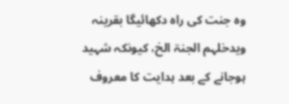وہ جنت کی راہ دکھائیگا بقرینہ ویدخلہم الجنۃ الخ، کیونکہ شہید ہوجانے کے بعد ہدایت کا معروف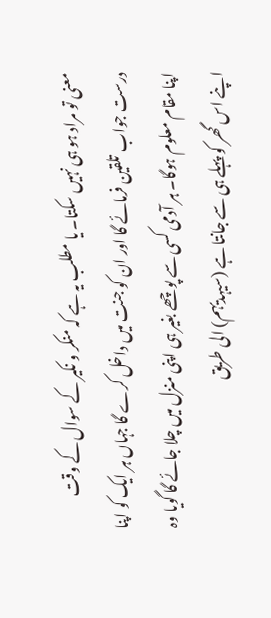معنی تو مراد ہو ہی نہیں سکتا۔ یا مطلب یہ ہے کہ منکر و نکیر کے سوال کے وقت درست جواب تلقین فرمائے گا اور ان کو جنت میں داخل کرے گا جہاں ہر ایک کو اپنا اپنا مقام معلوم ہوگا۔ ہر آدمی کسی سے پوچھے بغیر ہی اپنی منزل میں چلا جائے گا گویا وہ اپنے اس گھر کو پہلے ہی سے جانتا ہے (سیہدیہم) الی طریق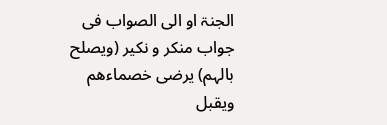الجنۃ او الی الصواب فی جواب منکر و نکیر (ویصلح بالہم) یرضی خصماءھم ویقبل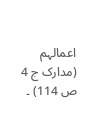اعمالہم (مدارک ج 4 ص 114) ۔